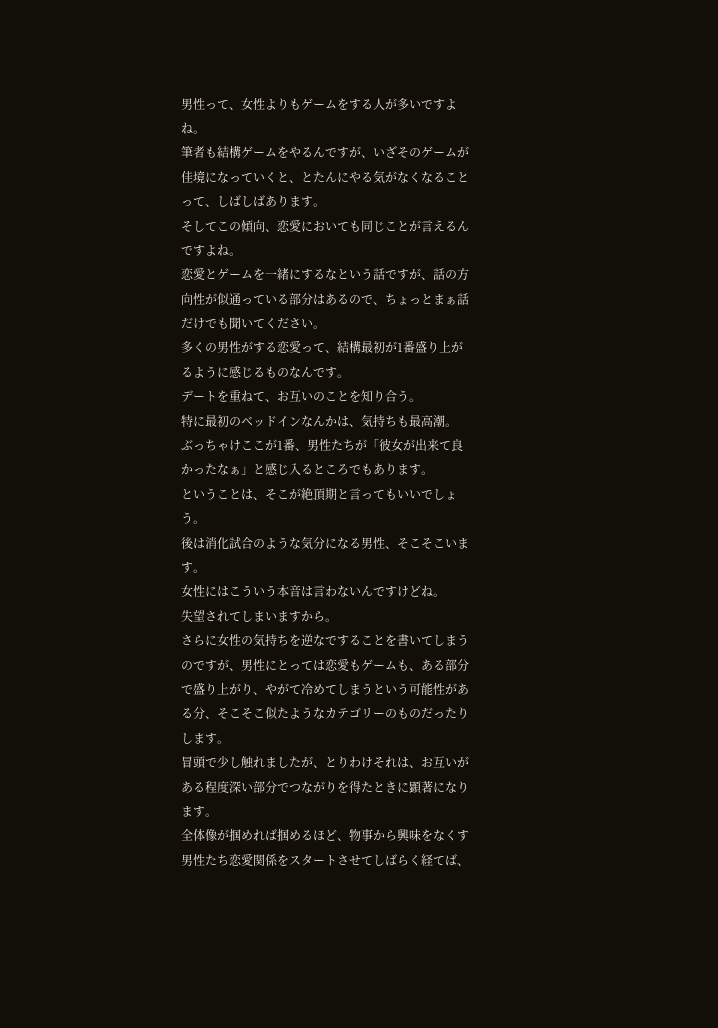男性って、女性よりもゲームをする人が多いですよね。
筆者も結構ゲームをやるんですが、いざそのゲームが佳境になっていくと、とたんにやる気がなくなることって、しばしばあります。
そしてこの傾向、恋愛においても同じことが言えるんですよね。
恋愛とゲームを一緒にするなという話ですが、話の方向性が似通っている部分はあるので、ちょっとまぁ話だけでも聞いてください。
多くの男性がする恋愛って、結構最初が1番盛り上がるように感じるものなんです。
デートを重ねて、お互いのことを知り合う。
特に最初のベッドインなんかは、気持ちも最高潮。
ぶっちゃけここが1番、男性たちが「彼女が出来て良かったなぁ」と感じ入るところでもあります。
ということは、そこが絶頂期と言ってもいいでしょう。
後は消化試合のような気分になる男性、そこそこいます。
女性にはこういう本音は言わないんですけどね。
失望されてしまいますから。
さらに女性の気持ちを逆なですることを書いてしまうのですが、男性にとっては恋愛もゲームも、ある部分で盛り上がり、やがて冷めてしまうという可能性がある分、そこそこ似たようなカテゴリーのものだったりします。
冒頭で少し触れましたが、とりわけそれは、お互いがある程度深い部分でつながりを得たときに顕著になります。
全体像が掴めれば掴めるほど、物事から興味をなくす男性たち恋愛関係をスタートさせてしばらく経てば、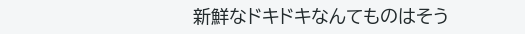新鮮なドキドキなんてものはそう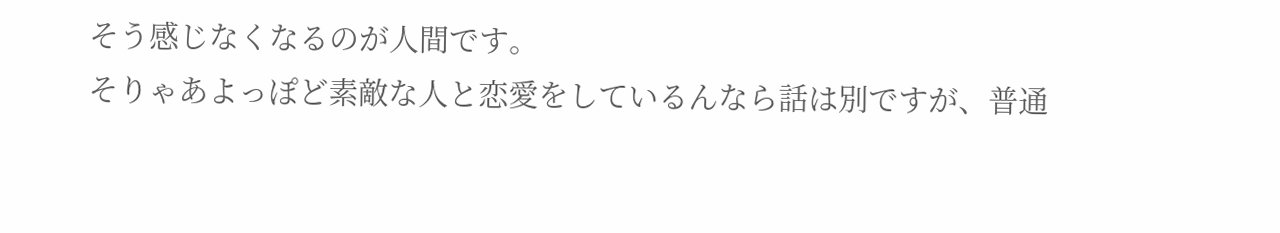そう感じなくなるのが人間です。
そりゃあよっぽど素敵な人と恋愛をしているんなら話は別ですが、普通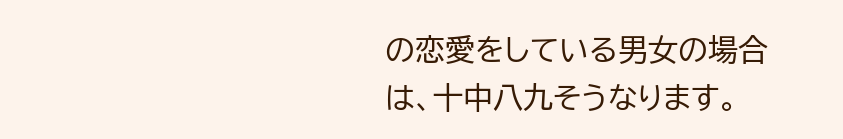の恋愛をしている男女の場合は、十中八九そうなります。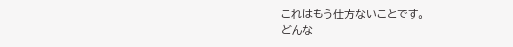これはもう仕方ないことです。
どんな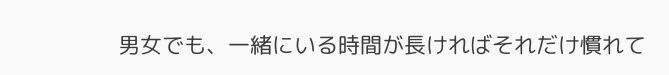男女でも、一緒にいる時間が長ければそれだけ慣れて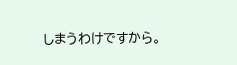しまうわけですから。